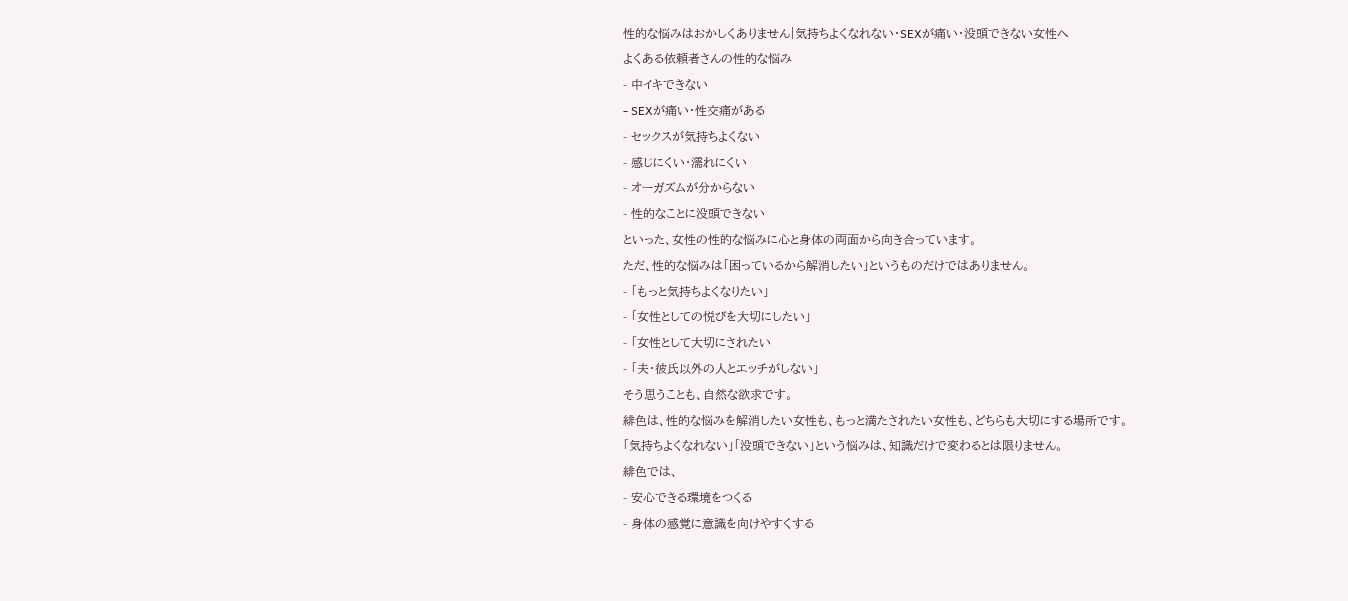性的な悩みはおかしくありません|気持ちよくなれない・SEXが痛い・没頭できない女性へ
よくある依頼者さんの性的な悩み
- 中イキできない
- SEXが痛い・性交痛がある
- セックスが気持ちよくない
- 感じにくい・濡れにくい
- オーガズムが分からない
- 性的なことに没頭できない
といった、女性の性的な悩みに心と身体の両面から向き合っています。
ただ、性的な悩みは「困っているから解消したい」というものだけではありません。
- 「もっと気持ちよくなりたい」
- 「女性としての悦びを大切にしたい」
- 「女性として大切にされたい
- 「夫・彼氏以外の人とエッチがしない」
そう思うことも、自然な欲求です。
緋色は、性的な悩みを解消したい女性も、もっと満たされたい女性も、どちらも大切にする場所です。
「気持ちよくなれない」「没頭できない」という悩みは、知識だけで変わるとは限りません。
緋色では、
- 安心できる環境をつくる
- 身体の感覚に意識を向けやすくする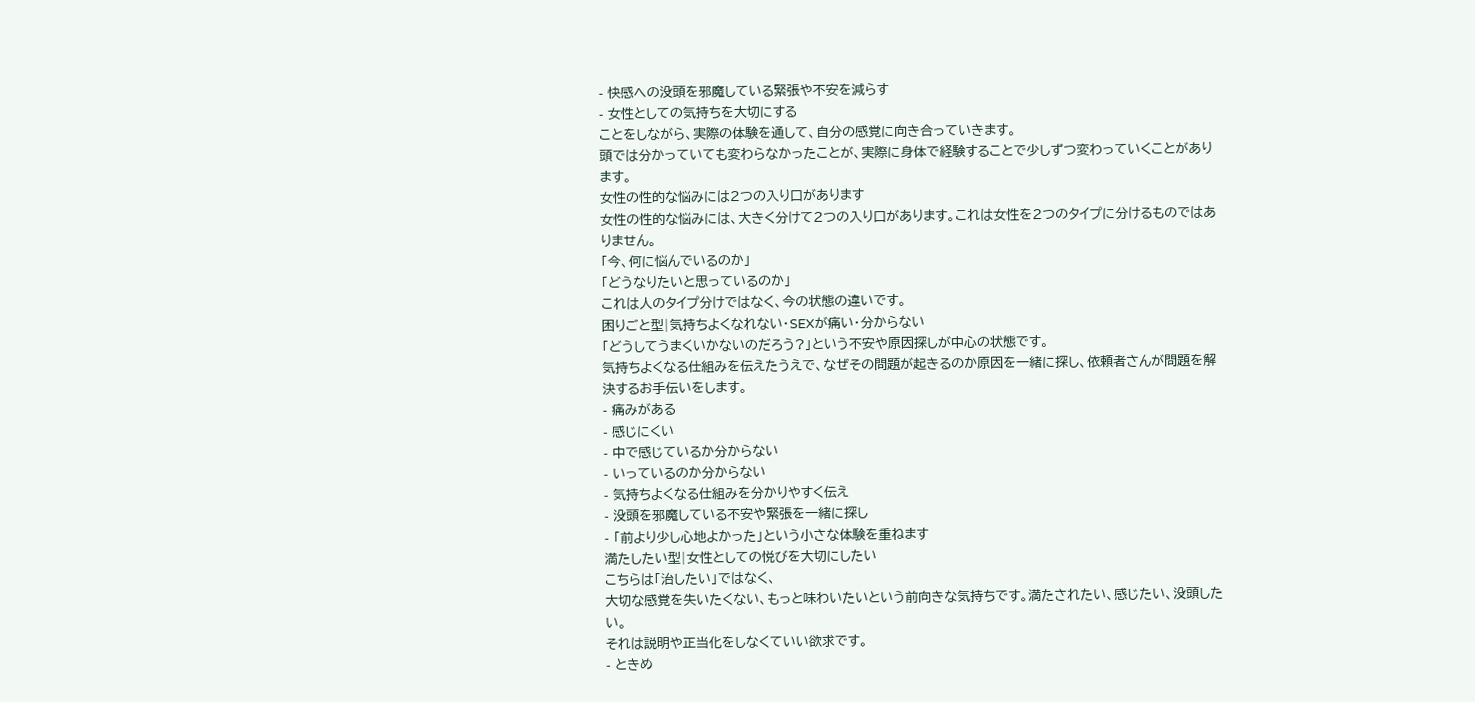- 快感への没頭を邪魔している緊張や不安を減らす
- 女性としての気持ちを大切にする
ことをしながら、実際の体験を通して、自分の感覚に向き合っていきます。
頭では分かっていても変わらなかったことが、実際に身体で経験することで少しずつ変わっていくことがあります。
女性の性的な悩みには2つの入り口があります
女性の性的な悩みには、大きく分けて2つの入り口があります。これは女性を2つのタイプに分けるものではありません。
「今、何に悩んでいるのか」
「どうなりたいと思っているのか」
これは人のタイプ分けではなく、今の状態の違いです。
困りごと型|気持ちよくなれない・SEXが痛い・分からない
「どうしてうまくいかないのだろう?」という不安や原因探しが中心の状態です。
気持ちよくなる仕組みを伝えたうえで、なぜその問題が起きるのか原因を一緒に探し、依頼者さんが問題を解決するお手伝いをします。
- 痛みがある
- 感じにくい
- 中で感じているか分からない
- いっているのか分からない
- 気持ちよくなる仕組みを分かりやすく伝え
- 没頭を邪魔している不安や緊張を一緒に探し
- 「前より少し心地よかった」という小さな体験を重ねます
満たしたい型|女性としての悦びを大切にしたい
こちらは「治したい」ではなく、
大切な感覚を失いたくない、もっと味わいたいという前向きな気持ちです。満たされたい、感じたい、没頭したい。
それは説明や正当化をしなくていい欲求です。
- ときめ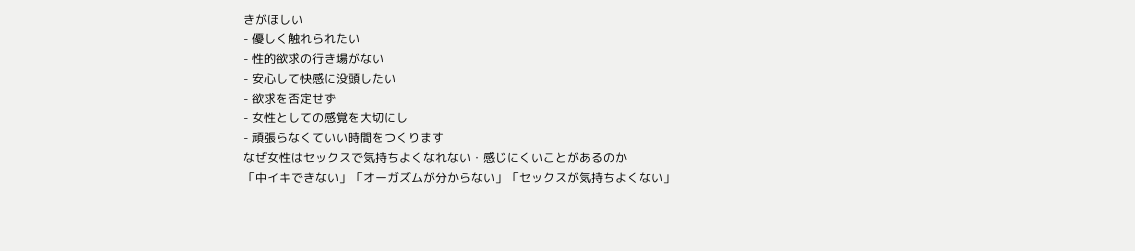きがほしい
- 優しく触れられたい
- 性的欲求の行き場がない
- 安心して快感に没頭したい
- 欲求を否定せず
- 女性としての感覚を大切にし
- 頑張らなくていい時間をつくります
なぜ女性はセックスで気持ちよくなれない・感じにくいことがあるのか
「中イキできない」「オーガズムが分からない」「セックスが気持ちよくない」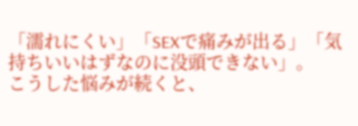「濡れにくい」「SEXで痛みが出る」「気持ちいいはずなのに没頭できない」。
こうした悩みが続くと、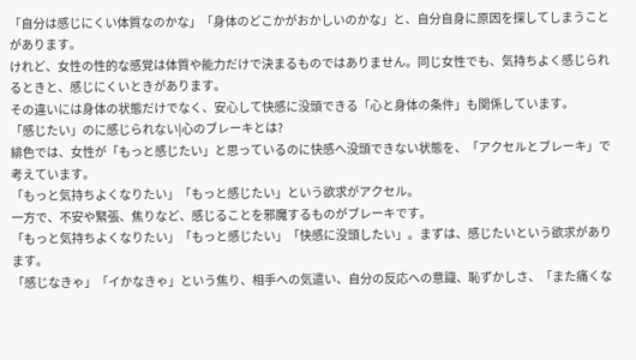「自分は感じにくい体質なのかな」「身体のどこかがおかしいのかな」と、自分自身に原因を探してしまうことがあります。
けれど、女性の性的な感覚は体質や能力だけで決まるものではありません。同じ女性でも、気持ちよく感じられるときと、感じにくいときがあります。
その違いには身体の状態だけでなく、安心して快感に没頭できる「心と身体の条件」も関係しています。
「感じたい」のに感じられない|心のブレーキとは?
緋色では、女性が「もっと感じたい」と思っているのに快感へ没頭できない状態を、「アクセルとブレーキ」で考えています。
「もっと気持ちよくなりたい」「もっと感じたい」という欲求がアクセル。
一方で、不安や緊張、焦りなど、感じることを邪魔するものがブレーキです。
「もっと気持ちよくなりたい」「もっと感じたい」「快感に没頭したい」。まずは、感じたいという欲求があります。
「感じなきゃ」「イかなきゃ」という焦り、相手への気遣い、自分の反応への意識、恥ずかしさ、「また痛くな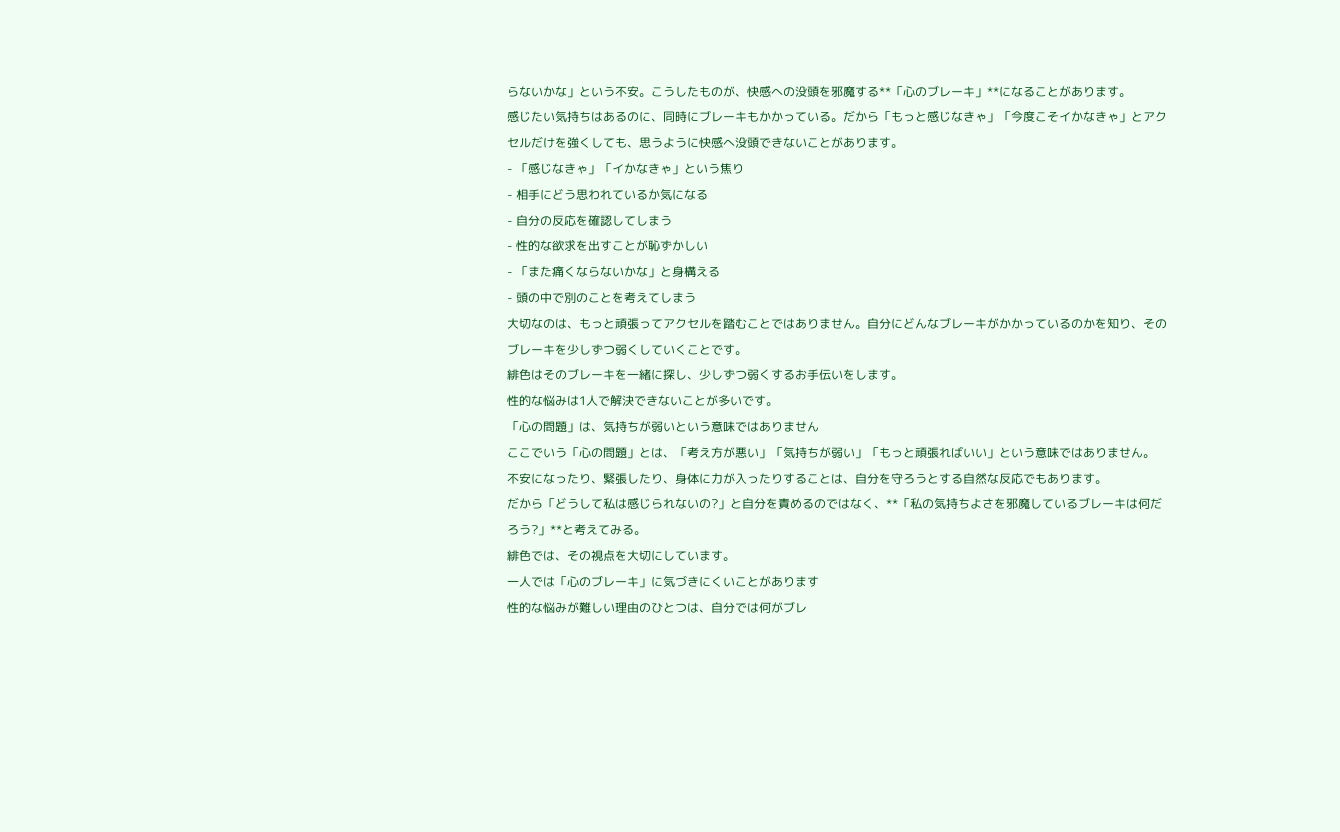らないかな」という不安。こうしたものが、快感への没頭を邪魔する**「心のブレーキ」**になることがあります。
感じたい気持ちはあるのに、同時にブレーキもかかっている。だから「もっと感じなきゃ」「今度こそイかなきゃ」とアクセルだけを強くしても、思うように快感へ没頭できないことがあります。
- 「感じなきゃ」「イかなきゃ」という焦り
- 相手にどう思われているか気になる
- 自分の反応を確認してしまう
- 性的な欲求を出すことが恥ずかしい
- 「また痛くならないかな」と身構える
- 頭の中で別のことを考えてしまう
大切なのは、もっと頑張ってアクセルを踏むことではありません。自分にどんなブレーキがかかっているのかを知り、そのブレーキを少しずつ弱くしていくことです。
緋色はそのブレーキを一緒に探し、少しずつ弱くするお手伝いをします。
性的な悩みは1人で解決できないことが多いです。
「心の問題」は、気持ちが弱いという意味ではありません
ここでいう「心の問題」とは、「考え方が悪い」「気持ちが弱い」「もっと頑張ればいい」という意味ではありません。
不安になったり、緊張したり、身体に力が入ったりすることは、自分を守ろうとする自然な反応でもあります。
だから「どうして私は感じられないの?」と自分を責めるのではなく、**「私の気持ちよさを邪魔しているブレーキは何だろう?」**と考えてみる。
緋色では、その視点を大切にしています。
一人では「心のブレーキ」に気づきにくいことがあります
性的な悩みが難しい理由のひとつは、自分では何がブレ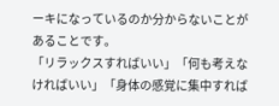ーキになっているのか分からないことがあることです。
「リラックスすればいい」「何も考えなければいい」「身体の感覚に集中すれば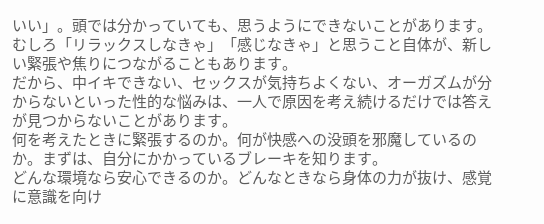いい」。頭では分かっていても、思うようにできないことがあります。
むしろ「リラックスしなきゃ」「感じなきゃ」と思うこと自体が、新しい緊張や焦りにつながることもあります。
だから、中イキできない、セックスが気持ちよくない、オーガズムが分からないといった性的な悩みは、一人で原因を考え続けるだけでは答えが見つからないことがあります。
何を考えたときに緊張するのか。何が快感への没頭を邪魔しているのか。まずは、自分にかかっているブレーキを知ります。
どんな環境なら安心できるのか。どんなときなら身体の力が抜け、感覚に意識を向け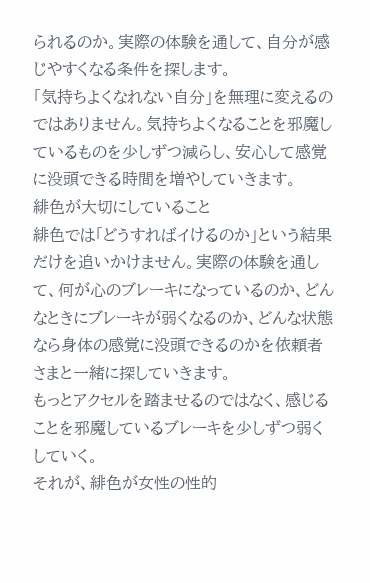られるのか。実際の体験を通して、自分が感じやすくなる条件を探します。
「気持ちよくなれない自分」を無理に変えるのではありません。気持ちよくなることを邪魔しているものを少しずつ減らし、安心して感覚に没頭できる時間を増やしていきます。
緋色が大切にしていること
緋色では「どうすればイけるのか」という結果だけを追いかけません。実際の体験を通して、何が心のブレーキになっているのか、どんなときにブレーキが弱くなるのか、どんな状態なら身体の感覚に没頭できるのかを依頼者さまと一緒に探していきます。
もっとアクセルを踏ませるのではなく、感じることを邪魔しているブレーキを少しずつ弱くしていく。
それが、緋色が女性の性的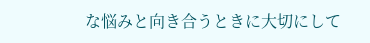な悩みと向き合うときに大切にして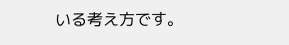いる考え方です。